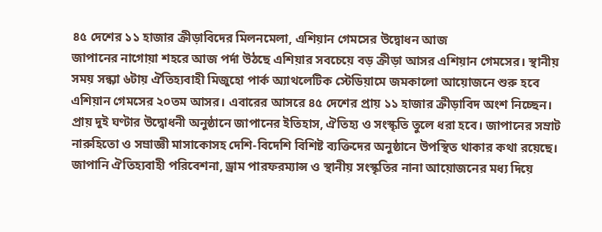৪৫ দেশের ১১ হাজার ক্রীড়াবিদের মিলনমেলা, এশিয়ান গেমসের উদ্বোধন আজ
জাপানের নাগোয়া শহরে আজ পর্দা উঠছে এশিয়ার সবচেয়ে বড় ক্রীড়া আসর এশিয়ান গেমসের। স্থানীয় সময় সন্ধ্যা ৬টায় ঐতিহ্যবাহী মিজুহো পার্ক অ্যাথলেটিক স্টেডিয়ামে জমকালো আয়োজনে শুরু হবে এশিয়ান গেমসের ২০তম আসর। এবারের আসরে ৪৫ দেশের প্রায় ১১ হাজার ক্রীড়াবিদ অংশ নিচ্ছেন।
প্রায় দুই ঘণ্টার উদ্বোধনী অনুষ্ঠানে জাপানের ইতিহাস, ঐতিহ্য ও সংস্কৃতি তুলে ধরা হবে। জাপানের সম্রাট নারুহিতো ও সম্রাজ্ঞী মাসাকোসহ দেশি-বিদেশি বিশিষ্ট ব্যক্তিদের অনুষ্ঠানে উপস্থিত থাকার কথা রয়েছে। জাপানি ঐতিহ্যবাহী পরিবেশনা, ড্রাম পারফরম্যান্স ও স্থানীয় সংস্কৃতির নানা আয়োজনের মধ্য দিয়ে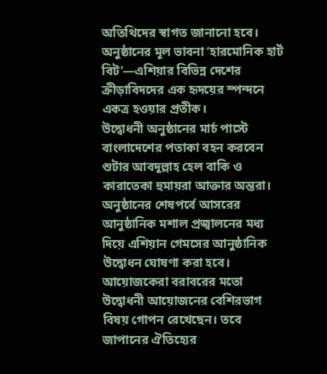অতিথিদের স্বাগত জানানো হবে। অনুষ্ঠানের মূল ভাবনা ‘হারমোনিক হার্ট বিট’—এশিয়ার বিভিন্ন দেশের ক্রীড়াবিদদের এক হৃদয়ের স্পন্দনে একত্র হওয়ার প্রতীক।
উদ্বোধনী অনুষ্ঠানের মার্চ পাস্টে বাংলাদেশের পতাকা বহন করবেন শুটার আবদুল্লাহ হেল বাকি ও কারাতেকা হুমায়রা আক্তার অন্তরা। অনুষ্ঠানের শেষপর্বে আসরের আনুষ্ঠানিক মশাল প্রজ্বালনের মধ্য দিয়ে এশিয়ান গেমসের আনুষ্ঠানিক উদ্বোধন ঘোষণা করা হবে।
আয়োজকেরা বরাবরের মতো উদ্বোধনী আয়োজনের বেশিরভাগ বিষয় গোপন রেখেছেন। তবে জাপানের ঐতিহ্যের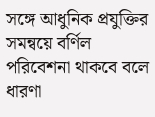সঙ্গে আধুনিক প্রযুক্তির সমন্বয়ে বর্ণিল পরিবেশনা থাকবে বলে ধারণা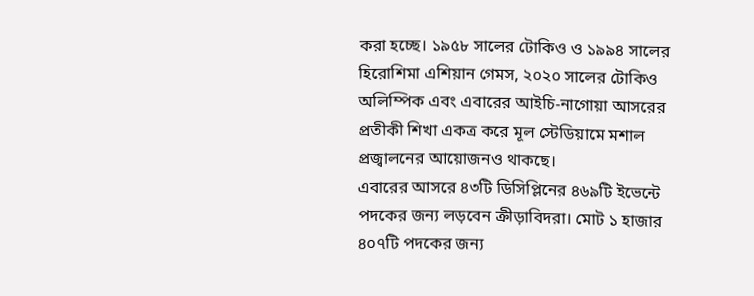করা হচ্ছে। ১৯৫৮ সালের টোকিও ও ১৯৯৪ সালের হিরোশিমা এশিয়ান গেমস, ২০২০ সালের টোকিও অলিম্পিক এবং এবারের আইচি-নাগোয়া আসরের প্রতীকী শিখা একত্র করে মূল স্টেডিয়ামে মশাল প্রজ্বালনের আয়োজনও থাকছে।
এবারের আসরে ৪৩টি ডিসিপ্লিনের ৪৬৯টি ইভেন্টে পদকের জন্য লড়বেন ক্রীড়াবিদরা। মোট ১ হাজার ৪০৭টি পদকের জন্য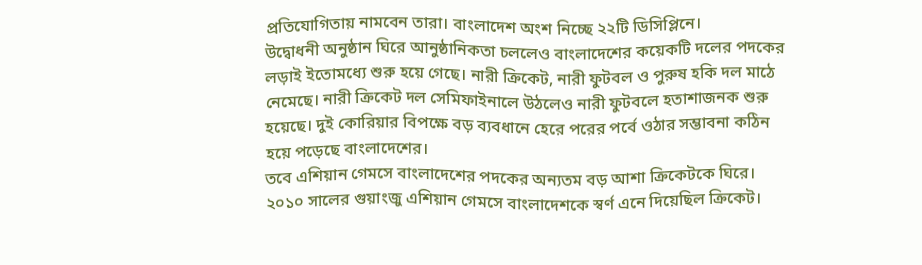প্রতিযোগিতায় নামবেন তারা। বাংলাদেশ অংশ নিচ্ছে ২২টি ডিসিপ্লিনে।
উদ্বোধনী অনুষ্ঠান ঘিরে আনুষ্ঠানিকতা চললেও বাংলাদেশের কয়েকটি দলের পদকের লড়াই ইতোমধ্যে শুরু হয়ে গেছে। নারী ক্রিকেট, নারী ফুটবল ও পুরুষ হকি দল মাঠে নেমেছে। নারী ক্রিকেট দল সেমিফাইনালে উঠলেও নারী ফুটবলে হতাশাজনক শুরু হয়েছে। দুই কোরিয়ার বিপক্ষে বড় ব্যবধানে হেরে পরের পর্বে ওঠার সম্ভাবনা কঠিন হয়ে পড়েছে বাংলাদেশের।
তবে এশিয়ান গেমসে বাংলাদেশের পদকের অন্যতম বড় আশা ক্রিকেটকে ঘিরে। ২০১০ সালের গুয়াংজু এশিয়ান গেমসে বাংলাদেশকে স্বর্ণ এনে দিয়েছিল ক্রিকেট।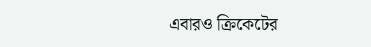এবারও ক্রিকেটের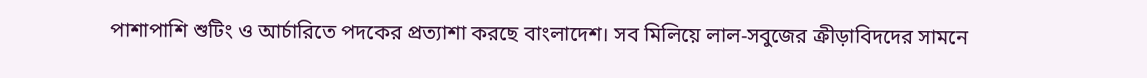পাশাপাশি শুটিং ও আর্চারিতে পদকের প্রত্যাশা করছে বাংলাদেশ। সব মিলিয়ে লাল-সবুজের ক্রীড়াবিদদের সামনে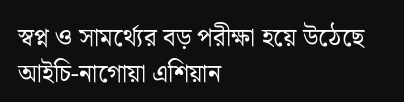স্বপ্ন ও সামর্থ্যের বড় পরীক্ষা হয়ে উঠেছে আইচি-নাগোয়া এশিয়ান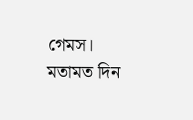গেমস।
মতামত দিন